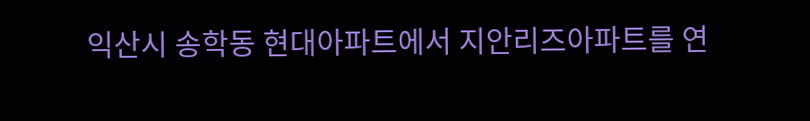익산시 송학동 현대아파트에서 지안리즈아파트를 연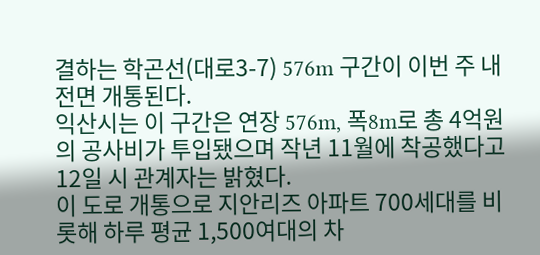결하는 학곤선(대로3-7) 576m 구간이 이번 주 내 전면 개통된다.
익산시는 이 구간은 연장 576m, 폭8m로 총 4억원의 공사비가 투입됐으며 작년 11월에 착공했다고 12일 시 관계자는 밝혔다.
이 도로 개통으로 지안리즈 아파트 700세대를 비롯해 하루 평균 1,500여대의 차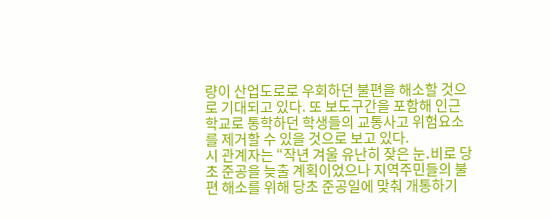량이 산업도로로 우회하던 불편을 해소할 것으로 기대되고 있다. 또 보도구간을 포함해 인근 학교로 통학하던 학생들의 교통사고 위험요소를 제거할 수 있을 것으로 보고 있다.
시 관계자는 “작년 겨울 유난히 잦은 눈․비로 당초 준공을 늦출 계획이었으나 지역주민들의 불편 해소를 위해 당초 준공일에 맞춰 개통하기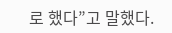로 했다”고 말했다.